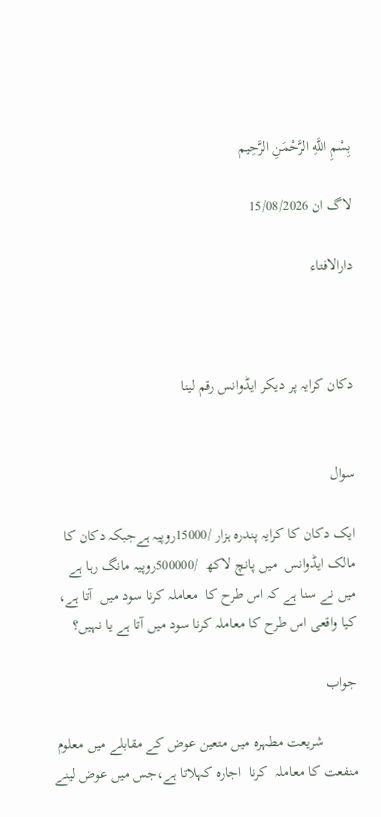بِسْمِ اللَّهِ الرَّحْمَنِ الرَّحِيم

لاگ ان 15/08/2026

دارالافتاء



دکان کرایہ پر دیکر ایڈوانس رقم لینا


سوال

ایک دکان کا کرایہ پندرہ ہزار /15000روپیہ ہےجبکہ دکان کا مالک ایڈوانس  میں پانچ لاکھ  /500000روپیہ مانگ رہا ہے  میں نے سنا ہے کہ اس طرح کا  معاملہ کرنا سود میں  آتا ہے، کیا واقعی اس طرح کا معاملہ کرنا سود میں آتا ہے یا نہیں؟

جواب

         شریعت مطہرہ میں متعین عوض کے مقابلے میں معلوم منفعت کا معاملہ  کرنا  اجارہ کہلاتا ہے،جس میں عوض لینے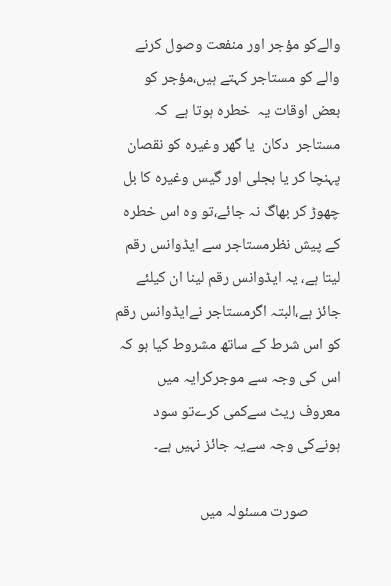والےکو مؤجر اور منفعت وصول کرنے والے کو مستاجر کہتے ہیں،مؤجر کو بعض اوقات یہ  خطرہ ہوتا ہے  کہ مستاجر  دکان  یا گھر وغیرہ کو نقصان پہنچا کر یا بجلی اور گیس وغیرہ کا بل چھوڑ کر بھاگ نہ جائے،تو وہ اس خطرہ کے پیش نظرمستاجر سے ایڈوانس رقم لیتا ہے، یہ ایڈوانس رقم لینا ان کیلئے جائز ہے،البتہ اگرمستاجر نےایڈوانس رقم کو اس شرط کے ساتھ مشروط کیا ہو کہ اس کی وجہ سے موجرکرایہ میں معروف ریٹ سےکمی کرےتو سود ہونےکی وجہ سےیہ جائز نہیں ہے۔

         صورت مسئولہ میں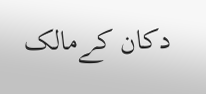دکان کےمالک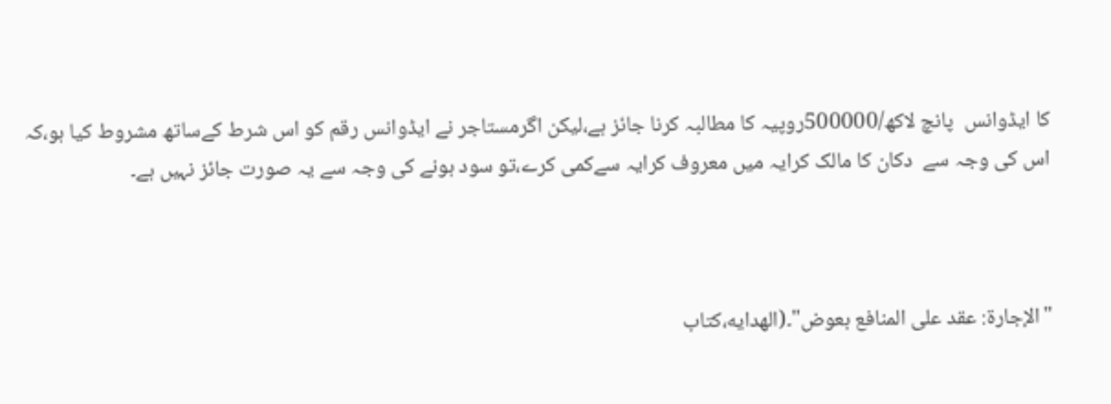کا ایڈوانس  پانچ لاکھ/500000روپیہ کا مطالبہ کرنا جائز ہے،لیکن اگرمستاجر نے ایڈوانس رقم کو اس شرط کےساتھ مشروط کیا ہو،کہ اس کی وجہ سے  دکان کا مالک کرایہ میں معروف کرایہ سےکمی کرے،تو سود ہونے کی وجہ سے یہ صورت جائز نہیں ہے۔



"الإجارة: عقد على المنافع بعوض"۔(الهدايه،كتاب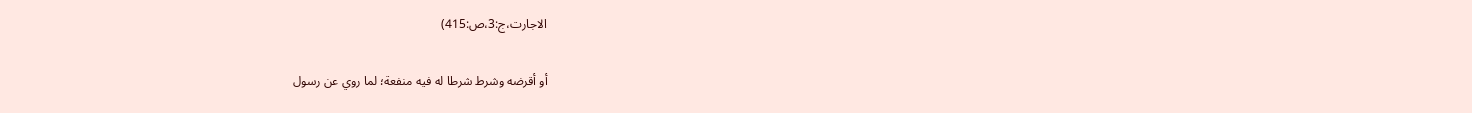الاجارت،ج:3،ص:415)

أو أقرضه وشرط شرطا له فيه منفعة؛ لما روي عن رسول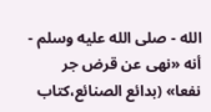الله - صلى الله عليه وسلم - أنه «نهى عن قرض جر نفعا» (بدائع الصنائع،كتاب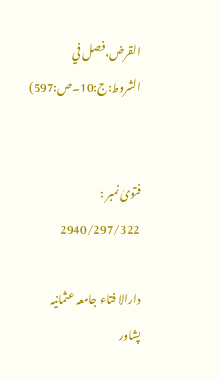القرض،فصل في الشروط:ج:10۔ص:597)


فتویٰ نمبر : 2940/297/322

دارالا فتاء جامعہ عثمانیہ پشاور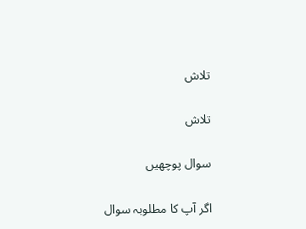تلاش

تلاش

سوال پوچھیں

اگر آپ کا مطلوبہ سوال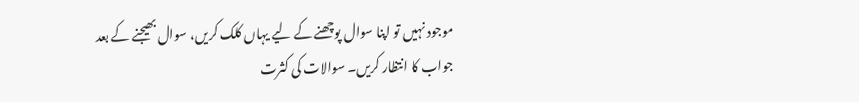موجود نہیں تو اپنا سوال پوچھنے کے لیے یہاں کلک کریں، سوال بھیجنے کے بعد جواب کا انتظار کریں۔ سوالات کی کثرت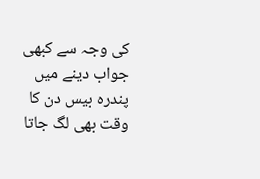کی وجہ سے کبھی جواب دینے میں پندرہ بیس دن کا وقت بھی لگ جاتا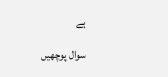ہے

سوال پوچھیں